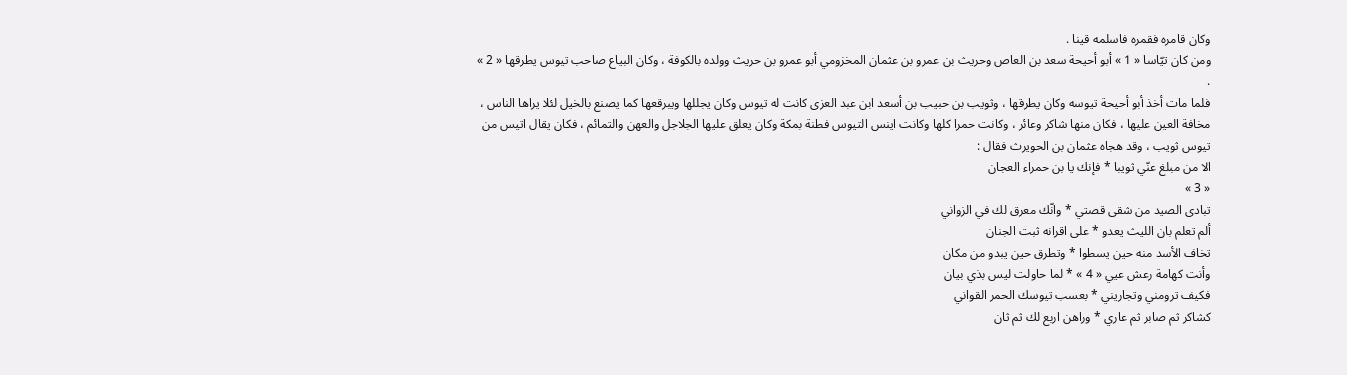وكان قامره فقمره فاسلمه قينا .
ومن كان تيّاسا « 1 » أبو أحيحة سعد بن العاص وحريث بن عمرو بن عثمان المخزومي أبو عمرو بن حريث وولده بالكوفة ، وكان البياع صاحب تيوس يطرقها « 2 » .
فلما مات أخذ أبو أحيحة تيوسه وكان يطرقها ، وثويب بن حبيب بن أسعد ابن عبد العزى كانت له تيوس وكان يجللها ويبرقعها كما يصنع بالخيل لئلا يراها الناس ، مخافة العين عليها ، فكان منها شاكر وعائر ، وكانت حمرا كلها وكانت اينس التيوس فطنة بمكة وكان يعلق عليها الجلاجل والعهن والتمائم ، فكان يقال اتيس من تيوس ثويب ، وقد هجاه عثمان بن الحويرث فقال :
الا من مبلغ عنّي ثويبا * فإنك يا بن حمراء العجان
« 3 »
تبادى الصيد من شقى قصتي * وانّك معرق لك في الزواني
ألم تعلم بان الليث يعدو * على اقرانه ثبت الجنان
تخاف الأسد منه حين يسطوا * وتطرق حين يبدو من مكان
وأنت كهامة رعش عيي « 4 » * لما حاولت ليس بذي بيان
فكيف ترومني وتجاريني * بعسب تيوسك الحمر القواني
كشاكر ثم صابر ثم عاري * وراهن اربع لك ثم ثان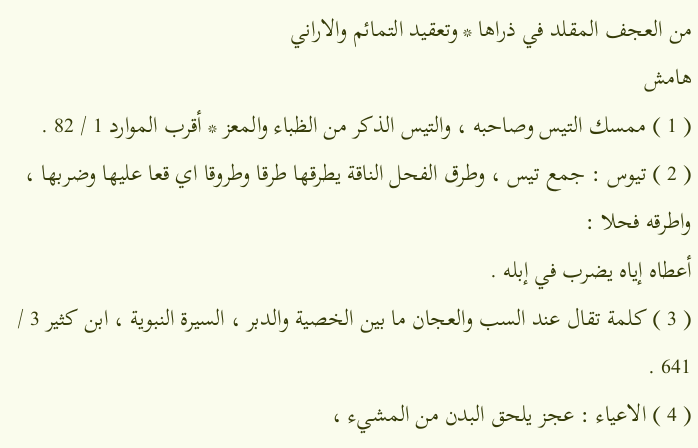من العجف المقلد في ذراها * وتعقيد التمائم والاراني
هامش
( 1 ) ممسك التيس وصاحبه ، والتيس الذكر من الظباء والمعز * أقرب الموارد 1 / 82 .
( 2 ) تيوس : جمع تيس ، وطرق الفحل الناقة يطرقها طرقا وطروقا اي قعا عليها وضربها ، واطرقه فحلا :
أعطاه إياه يضرب في إبله .
( 3 ) كلمة تقال عند السب والعجان ما بين الخصية والدبر ، السيرة النبوية ، ابن كثير 3 / 641 .
( 4 ) الاعياء : عجز يلحق البدن من المشيء ،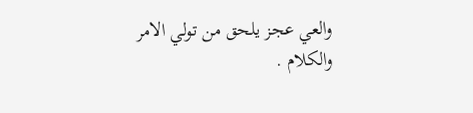والعي عجز يلحق من تولي الامر والكلام .